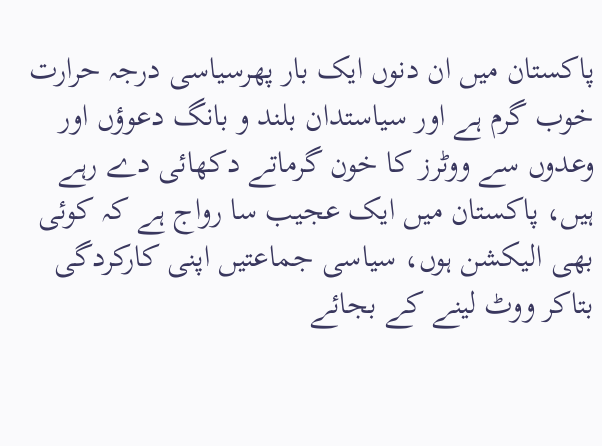پاکستان میں ان دنوں ایک بار پھرسیاسی درجہ حرارت خوب گرم ہے اور سیاستدان بلند و بانگ دعوؤں اور وعدوں سے ووٹرز کا خون گرماتے دکھائی دے رہے ہیں، پاکستان میں ایک عجیب سا رواج ہے کہ کوئی بھی الیکشن ہوں، سیاسی جماعتیں اپنی کارکردگی بتاکر ووٹ لینے کے بجائے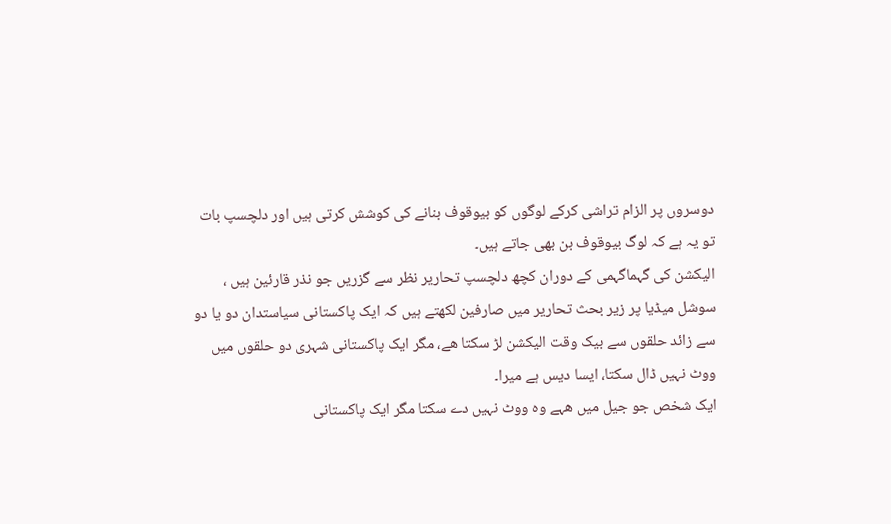دوسروں پر الزام تراشی کرکے لوگوں کو بیوقوف بنانے کی کوشش کرتی ہیں اور دلچسپ بات تو یہ ہے کہ لوگ بیوقوف بن بھی جاتے ہیں۔
الیکشن کی گہماگہمی کے دوران کچھ دلچسپ تحاریر نظر سے گزریں جو نذر قارئین ہیں ، سوشل میڈیا پر زیر بحث تحاریر میں صارفین لکھتے ہیں کہ ایک پاکستانی سیاستدان دو یا دو سے زائد حلقوں سے بیک وقت الیکشن لڑ سکتا هے، مگر ایک پاکستانی شہری دو حلقوں میں ووٹ نہیں ڈال سکتا، ایسا دیس ہے میرا۔
ایک شخص جو جیل میں هہے وہ ووٹ نہیں دے سکتا مگر ایک پاکستانی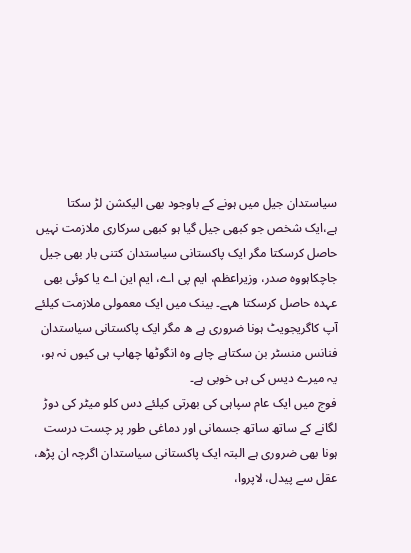سیاستدان جیل میں ہونے کے باوجود بھی الیکشن لڑ سکتا ہے،ایک شخص جو کبھی جیل گیا ہو کبھی سرکاری ملازمت نہیں حاصل کرسکتا مگر ایک پاکستانی سیاستدان کتنی بار بھی جیل جاچکاہووہ صدر، وزیراعظم، ایم پی اے، ایم این اے یا کوئی بھی عہدہ حاصل کرسکتا هہے۔ بینک میں ایک معمولی ملازمت کیلئے آپ کاگریجویٹ ہونا ضروری ہے ه مگر ایک پاکستانی سیاستدان فنانس منسٹر بن سکتاہے چاہے وہ انگوٹھا چھاپ ہی کیوں نہ ہو، یہ میرے دیس کی ہی خوبی ہے۔
فوج میں ایک عام سپاہی کی بھرتی کیلئے دس کلو میٹر کی دوڑ لگانے کے ساتھ ساتھ جسمانی اور دماغی طور پر چست درست ہونا بھی ضروری ہے البتہ ایک پاکستانی سیاستدان اگرچہ ان پڑھ، عقل سے پیدل، لاپروا،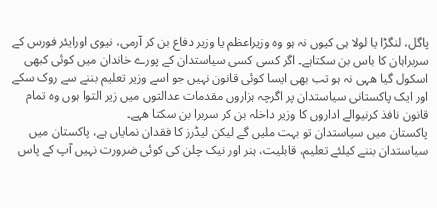پاگل، لنگڑا یا لولا ہی کیوں نہ ہو وہ وزیراعظم یا وزیر دفاع بن کر آرمی، نیوی اورایئر فورس کے سربراہان کا باس بن سکتاہے۔ اگر کسی کسی سیاستدان کے پورے خاندان میں کوئی کبھی اسکول گیا هہی نہ ہو تب بھی ایسا کوئی قانون نہیں جو اسے وزیر تعلیم بننے سے روک سکے اور ایک پاکستانی سیاستدان پر اگرچہ ہزاروں مقدمات عدالتوں میں زیر التوا ہوں وہ تمام قانون نافذ کرنیوالے اداروں کا وزیر داخلہ بن کر سربرا بن سکتا هہے۔
پاکستان میں سیاستدان تو بہت ملیں گے لیکن لیڈرز کا فقدان نمایاں ہے، پاکستان میں سیاستدان بننے کیلئے تعلیم، قابلیت، ہنر اور نیک چلن کی کوئی ضرورت نہیں آپ کے پاس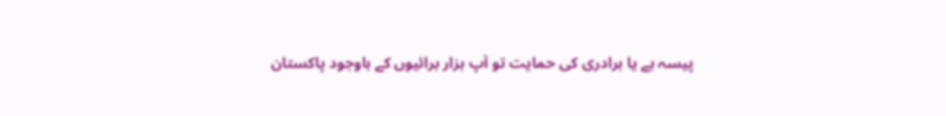پیسہ ہے یا برادری کی حمایت تو آپ ہزار برائیوں کے باوجود پاکستان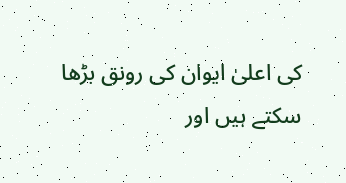کی اعلیٰ ایوان کی رونق بڑھا سکتے ہیں اور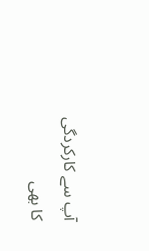آپ سے کارکردگی کا بھی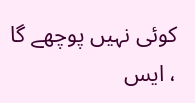کوئی نہیں پوچھے گا ، ایس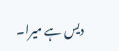دیس ہے میرا۔